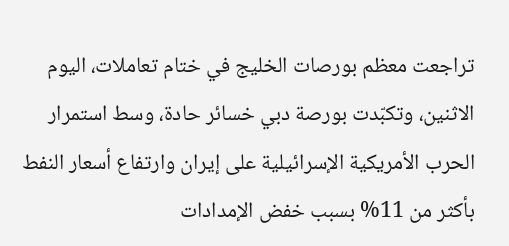تراجعت معظم بورصات الخليج في ختام تعاملات، اليوم الاثنين، وتكبّدت بورصة دبي خسائر حادة، وسط استمرار الحرب الأمريكية الإسرائيلية على إيران وارتفاع أسعار النفط بأكثر من 11% بسبب خفض الإمدادات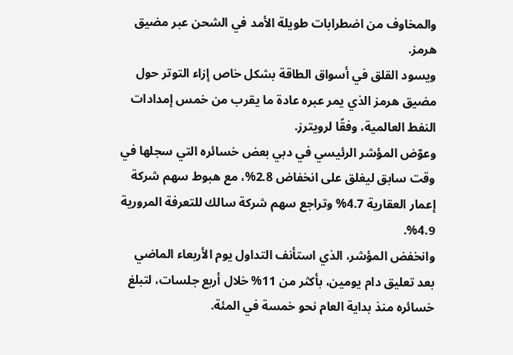والمخاوف من اضطرابات طويلة الأمد في الشحن عبر مضيق هرمز.
ويسود القلق في أسواق الطاقة بشكل خاص إزاء التوتر حول مضيق هرمز الذي يمر عبره عادة ما يقرب من خمس إمدادات النفط العالمية، وفقًا لرويترز.
وعوّض المؤشر الرئيسي في دبي بعض خسائره التي سجلها في وقت سابق ليغلق على انخفاض 2.8%، مع هبوط سهم شركة إعمار العقارية 4.7% وتراجع سهم شركة سالك للتعرفة المرورية 4.9%.
وانخفض المؤشر، الذي استأنف التداول يوم الأربعاء الماضي بعد تعليق دام يومين، بأكثر من 11% خلال أربع جلسات، لتبلغ خسائره منذ بداية العام نحو خمسة في المئة.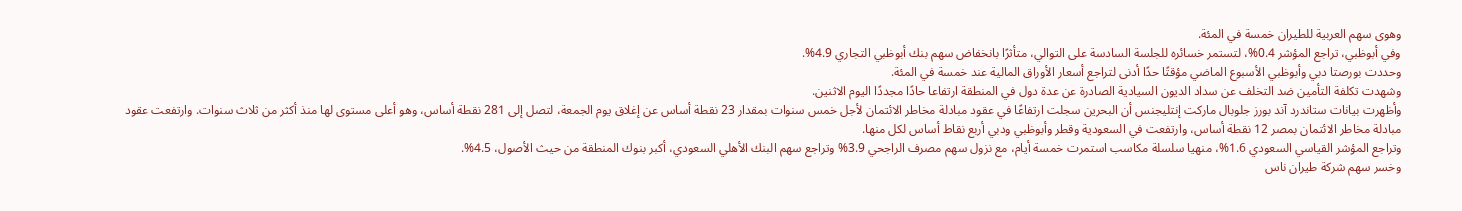وهوى سهم العربية للطيران خمسة في المئة.
وفي أبوظبي، تراجع المؤشر 0.4%، لتستمر خسائره للجلسة السادسة على التوالي، متأثرًا بانخفاض سهم بنك أبوظبي التجاري 4.9%.
وحددت بورصتا دبي وأبوظبي الأسبوع الماضي مؤقتًا حدًا أدنى لتراجع أسعار الأوراق المالية عند خمسة في المئة.
وشهدت تكلفة التأمين ضد التخلف عن سداد الديون السيادية الصادرة عن عدة دول في المنطقة ارتفاعا حادًا مجددًا اليوم الاثنين.
وأظهرت بيانات ستاندرد آند بورز جلوبال ماركت إنتليجنس أن البحرين سجلت ارتفاعًا في عقود مبادلة مخاطر الائتمان لأجل خمس سنوات بمقدار 23 نقطة أساس عن إغلاق يوم الجمعة، لتصل إلى 281 نقطة أساس، وهو أعلى مستوى لها منذ أكثر من ثلاث سنوات. وارتفعت عقود مبادلة مخاطر الائتمان بمصر 12 نقطة أساس، وارتفعت في السعودية وقطر وأبوظبي ودبي أربع نقاط أساس لكل منها.
وتراجع المؤشر القياسي السعودي 1.6%، منهيا سلسلة مكاسب استمرت خمسة أيام، مع نزول سهم مصرف الراجحي 3.9% وتراجع سهم البنك الأهلي السعودي، أكبر بنوك المنطقة من حيث الأصول، 4.5%.
وخسر سهم شركة طيران ناس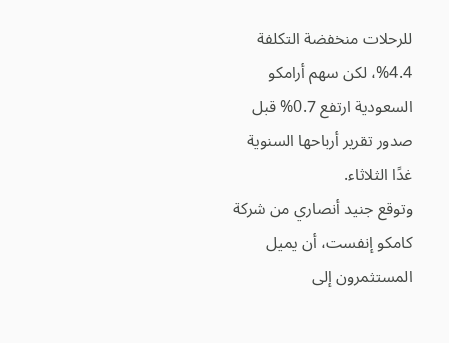للرحلات منخفضة التكلفة 4.4%، لكن سهم أرامكو السعودية ارتفع 0.7% قبل صدور تقرير أرباحها السنوية غدًا الثلاثاء.
وتوقع جنيد أنصاري من شركة كامكو إنفست، أن يميل المستثمرون إلى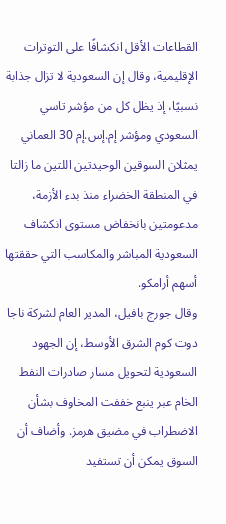القطاعات الأقل انكشافًا على التوترات الإقليمية، وقال إن السعودية لا تزال جذابة نسبيًا، إذ يظل كل من مؤشر تاسي السعودي ومؤشر إم.إس.إم 30 العماني يمثلان السوقين الوحيدتين اللتين ما زالتا في المنطقة الخضراء منذ بدء الأزمة، مدعومتين بانخفاض مستوى انكشاف السعودية المباشر والمكاسب التي حققتها أسهم أرامكو.
وقال جورج بافيل، المدير العام لشركة ناجا دوت كوم الشرق الأوسط، إن الجهود السعودية لتحويل مسار صادرات النفط الخام عبر ينبع خففت المخاوف بشأن الاضطراب في مضيق هرمز. وأضاف أن السوق يمكن أن تستفيد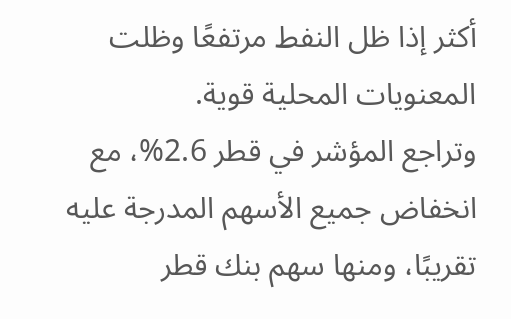أكثر إذا ظل النفط مرتفعًا وظلت المعنويات المحلية قوية.
وتراجع المؤشر في قطر 2.6%، مع انخفاض جميع الأسهم المدرجة عليه تقريبًا، ومنها سهم بنك قطر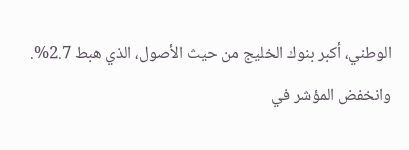الوطني، أكبر بنوك الخليج من حيث الأصول، الذي هبط 2.7%.
وانخفض المؤشر في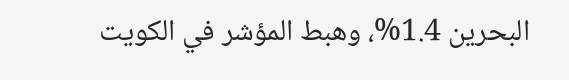البحرين 1.4%، وهبط المؤشر في الكويت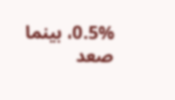0.5%، بينما صعد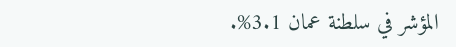المؤشر في سلطنة عمان 3.1%.